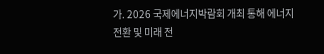가. 2026 국제에너지박람회 개최 통해 에너지 전환 및 미래 전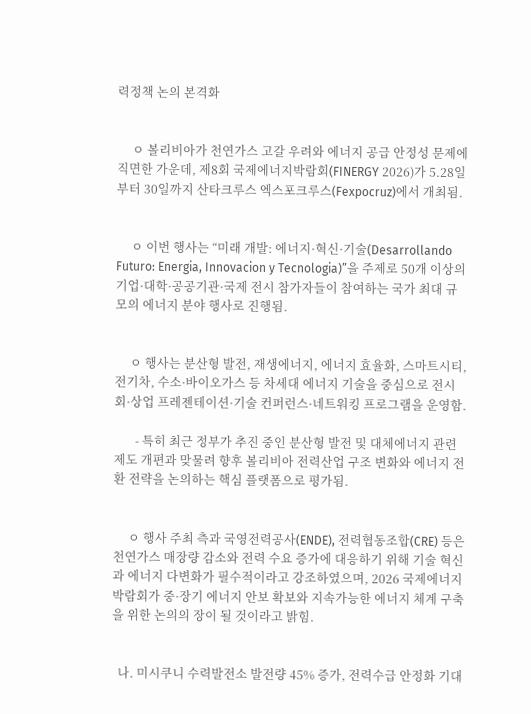력정책 논의 본격화


     ㅇ 볼리비아가 천연가스 고갈 우려와 에너지 공급 안정성 문제에 직면한 가운데, 제8회 국제에너지박람회(FINERGY 2026)가 5.28일부터 30일까지 산타크루스 엑스포크루스(Fexpocruz)에서 개최됨.


     ㅇ 이번 행사는 “미래 개발: 에너지·혁신·기술(Desarrollando Futuro: Energia, Innovacion y Tecnologia)”을 주제로 50개 이상의 기업·대학·공공기관·국제 전시 참가자들이 참여하는 국가 최대 규모의 에너지 분야 행사로 진행됨.


     ㅇ 행사는 분산형 발전, 재생에너지, 에너지 효율화, 스마트시티, 전기차, 수소·바이오가스 등 차세대 에너지 기술을 중심으로 전시회·상업 프레젠테이션·기술 컨퍼런스·네트워킹 프로그램을 운영함.

       - 특히 최근 정부가 추진 중인 분산형 발전 및 대체에너지 관련 제도 개편과 맞물려 향후 볼리비아 전력산업 구조 변화와 에너지 전환 전략을 논의하는 핵심 플랫폼으로 평가됨.


     ㅇ 행사 주최 측과 국영전력공사(ENDE), 전력협동조합(CRE) 등은 천연가스 매장량 감소와 전력 수요 증가에 대응하기 위해 기술 혁신과 에너지 다변화가 필수적이라고 강조하였으며, 2026 국제에너지박람회가 중·장기 에너지 안보 확보와 지속가능한 에너지 체계 구축을 위한 논의의 장이 될 것이라고 밝힘.


  나. 미시쿠니 수력발전소 발전량 45% 증가, 전력수급 안정화 기대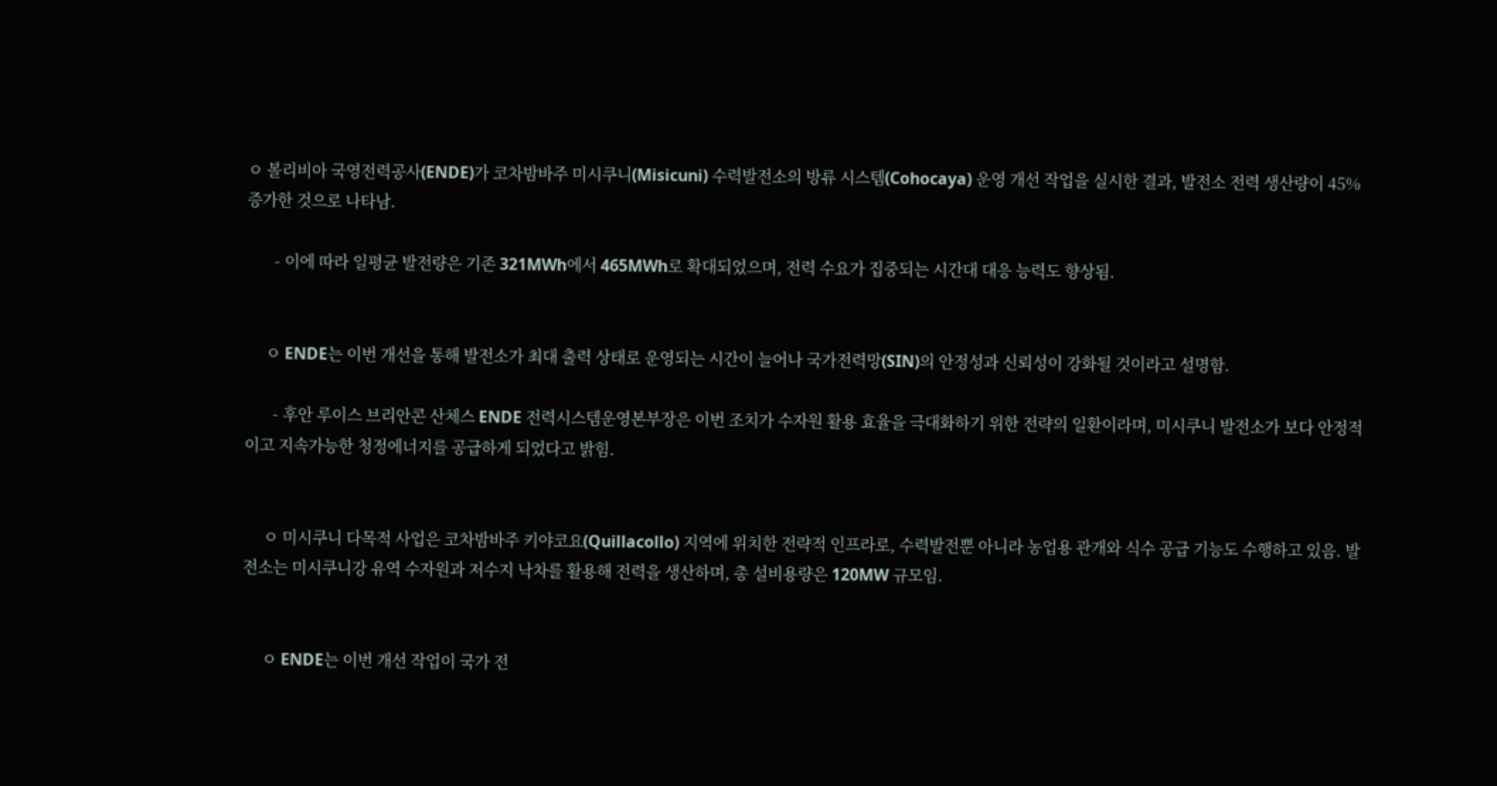ㅇ 볼리비아 국영전력공사(ENDE)가 코차밤바주 미시쿠니(Misicuni) 수력발전소의 방류 시스템(Cohocaya) 운영 개선 작업을 실시한 결과, 발전소 전력 생산량이 45% 증가한 것으로 나타남.

       - 이에 따라 일평균 발전량은 기존 321MWh에서 465MWh로 확대되었으며, 전력 수요가 집중되는 시간대 대응 능력도 향상됨.


     ㅇ ENDE는 이번 개선을 통해 발전소가 최대 출력 상태로 운영되는 시간이 늘어나 국가전력망(SIN)의 안정성과 신뢰성이 강화될 것이라고 설명함.

       - 후안 루이스 브리안콘 산체스 ENDE 전력시스템운영본부장은 이번 조치가 수자원 활용 효율을 극대화하기 위한 전략의 일환이라며, 미시쿠니 발전소가 보다 안정적이고 지속가능한 청정에너지를 공급하게 되었다고 밝힘.


     ㅇ 미시쿠니 다목적 사업은 코차밤바주 키야코요(Quillacollo) 지역에 위치한 전략적 인프라로, 수력발전뿐 아니라 농업용 관개와 식수 공급 기능도 수행하고 있음. 발전소는 미시쿠니강 유역 수자원과 저수지 낙차를 활용해 전력을 생산하며, 총 설비용량은 120MW 규모임.


     ㅇ ENDE는 이번 개선 작업이 국가 전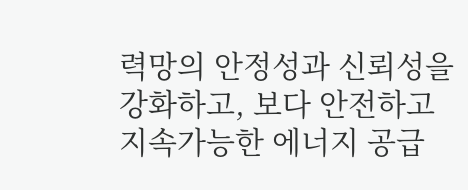력망의 안정성과 신뢰성을 강화하고, 보다 안전하고 지속가능한 에너지 공급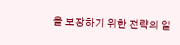을 보장하기 위한 전략의 일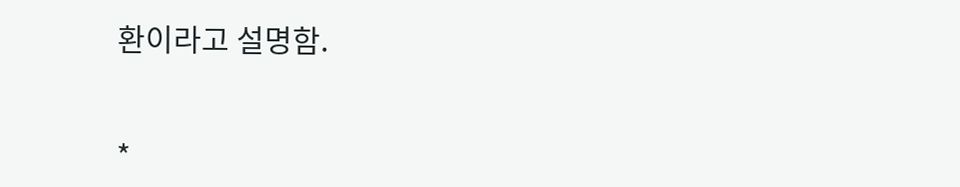환이라고 설명함.


*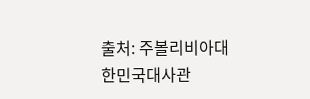출처: 주볼리비아대한민국대사관